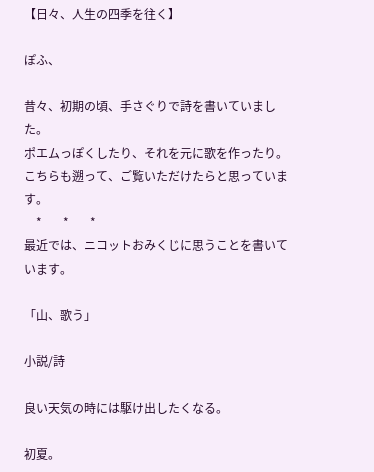【日々、人生の四季を往く】

ぽふ、

昔々、初期の頃、手さぐりで詩を書いていました。
ポエムっぽくしたり、それを元に歌を作ったり。
こちらも遡って、ご覧いただけたらと思っています。
    *       *       *
最近では、ニコットおみくじに思うことを書いています。

「山、歌う」

小説/詩

良い天気の時には駆け出したくなる。

初夏。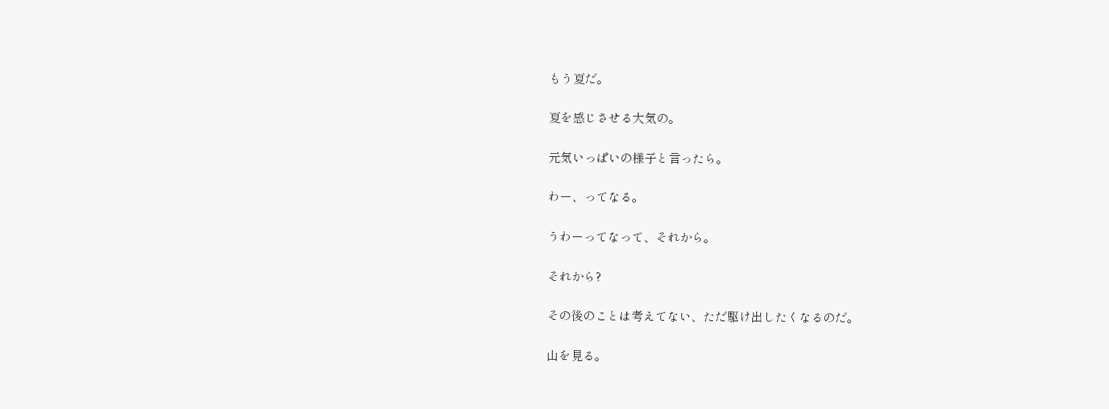もう夏だ。

夏を感じさせる大気の。

元気いっぱいの様子と言ったら。

わー、ってなる。

うわーってなって、それから。

それから?

その後のことは考えてない、ただ駆け出したくなるのだ。

山を見る。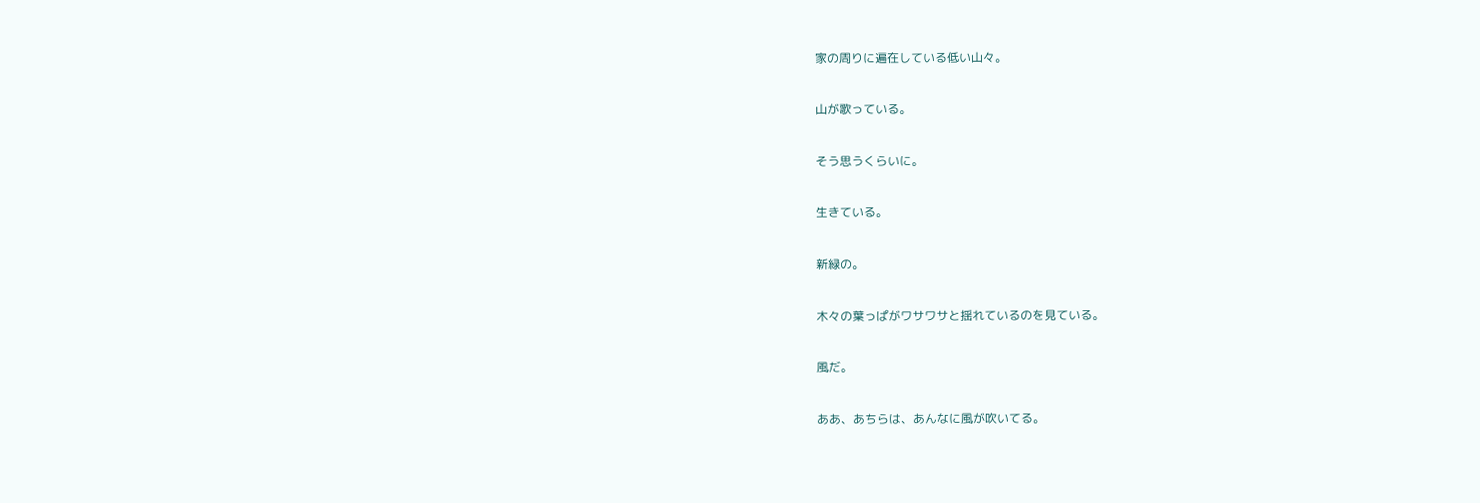家の周りに遍在している低い山々。

山が歌っている。

そう思うくらいに。

生きている。

新緑の。

木々の葉っぱがワサワサと揺れているのを見ている。

風だ。

ああ、あちらは、あんなに風が吹いてる。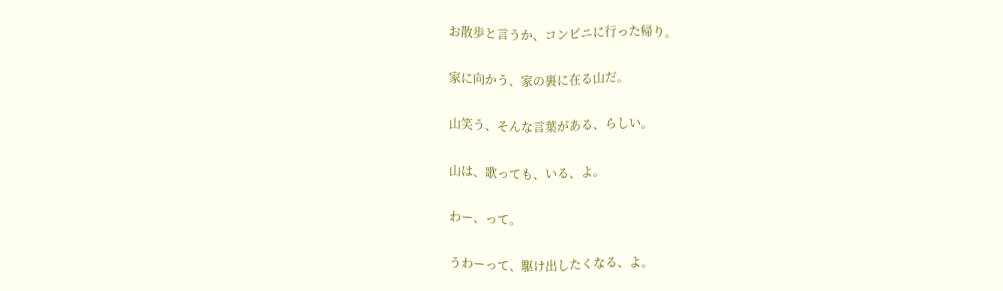お散歩と言うか、コンビニに行った帰り。

家に向かう、家の裏に在る山だ。

山笑う、そんな言葉がある、らしい。

山は、歌っても、いる、よ。

わー、って。

うわーって、駆け出したくなる、よ。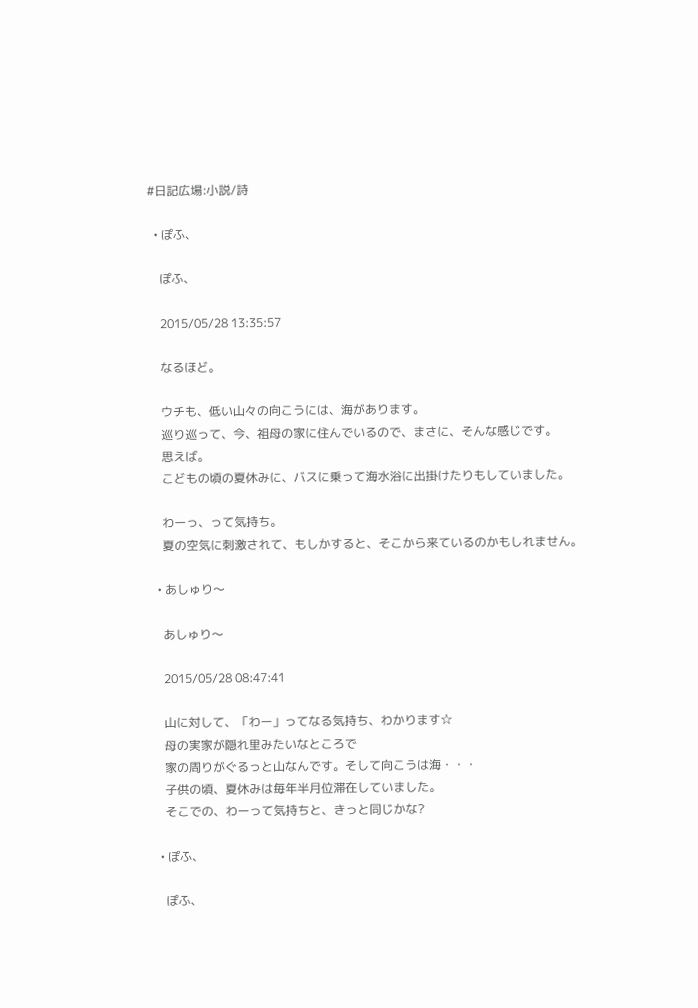#日記広場:小説/詩

  • ぽふ、

    ぽふ、

    2015/05/28 13:35:57

    なるほど。

    ウチも、低い山々の向こうには、海があります。
    巡り巡って、今、祖母の家に住んでいるので、まさに、そんな感じです。
    思えば。
    こどもの頃の夏休みに、バスに乗って海水浴に出掛けたりもしていました。

    わーっ、って気持ち。
    夏の空気に刺激されて、もしかすると、そこから来ているのかもしれません。

  • あしゅり〜

    あしゅり〜

    2015/05/28 08:47:41

    山に対して、「わー」ってなる気持ち、わかります☆
    母の実家が隠れ里みたいなところで
    家の周りがぐるっと山なんです。そして向こうは海・・・
    子供の頃、夏休みは毎年半月位滞在していました。
    そこでの、わーって気持ちと、きっと同じかな?

  • ぽふ、

    ぽふ、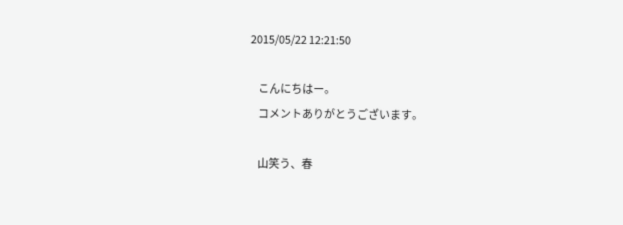2015/05/22 12:21:50

    こんにちはー。
    コメントありがとうございます。

    山笑う、春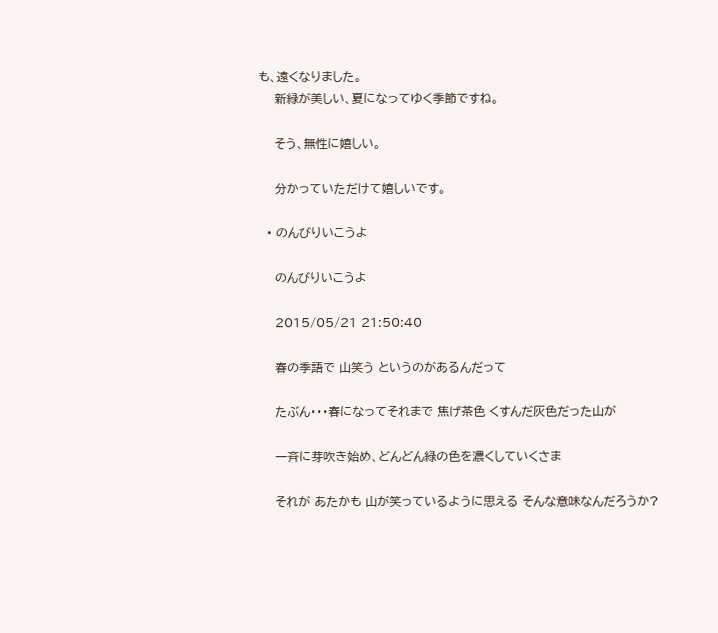も、遠くなりました。
    新緑が美しい、夏になってゆく季節ですね。

    そう、無性に嬉しい。

    分かっていただけて嬉しいです。

  • のんびりいこうよ

    のんびりいこうよ

    2015/05/21 21:50:40

    春の季語で 山笑う というのがあるんだって

    たぶん・・・春になってそれまで 焦げ茶色 くすんだ灰色だった山が

    一斉に芽吹き始め、どんどん緑の色を濃くしていくさま

    それが あたかも 山が笑っているように思える そんな意味なんだろうか?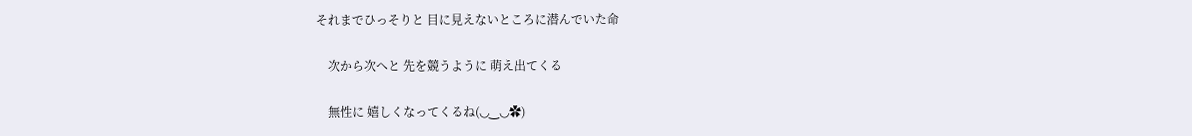それまでひっそりと 目に見えないところに潜んでいた命

    次から次へと 先を競うように 萌え出てくる

    無性に 嬉しくなってくるね(◡‿◡✿)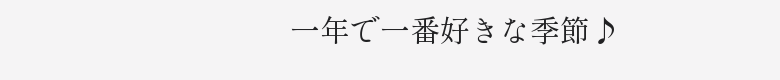一年で一番好きな季節♪